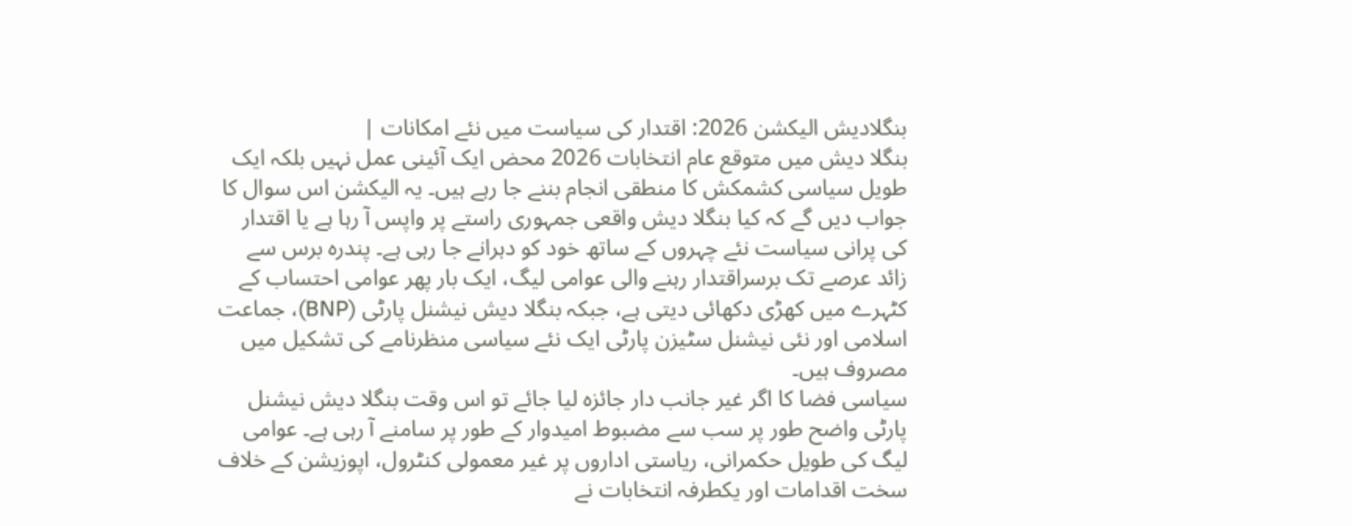بنگلادیش الیکشن 2026: اقتدار کی سیاست میں نئے امکانات |
بنگلا دیش میں متوقع عام انتخابات 2026 محض ایک آئینی عمل نہیں بلکہ ایک طویل سیاسی کشمکش کا منطقی انجام بننے جا رہے ہیں۔ یہ الیکشن اس سوال کا جواب دیں گے کہ کیا بنگلا دیش واقعی جمہوری راستے پر واپس آ رہا ہے یا اقتدار کی پرانی سیاست نئے چہروں کے ساتھ خود کو دہرانے جا رہی ہے۔ پندرہ برس سے زائد عرصے تک برسراقتدار رہنے والی عوامی لیگ، ایک بار پھر عوامی احتساب کے کٹہرے میں کھڑی دکھائی دیتی ہے، جبکہ بنگلا دیش نیشنل پارٹی (BNP)، جماعت اسلامی اور نئی نیشنل سٹیزن پارٹی ایک نئے سیاسی منظرنامے کی تشکیل میں مصروف ہیں۔
سیاسی فضا کا اگر غیر جانب دار جائزہ لیا جائے تو اس وقت بنگلا دیش نیشنل پارٹی واضح طور پر سب سے مضبوط امیدوار کے طور پر سامنے آ رہی ہے۔ عوامی لیگ کی طویل حکمرانی، ریاستی اداروں پر غیر معمولی کنٹرول، اپوزیشن کے خلاف سخت اقدامات اور یکطرفہ انتخابات نے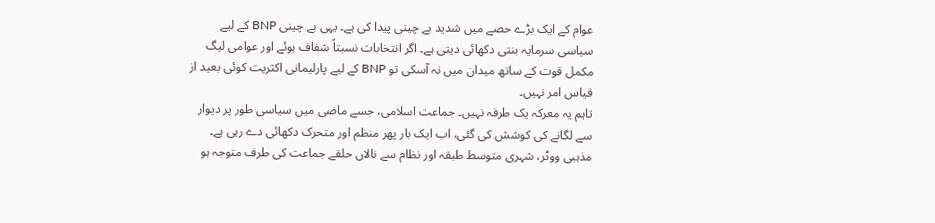عوام کے ایک بڑے حصے میں شدید بے چینی پیدا کی ہے۔ یہی بے چینی BNP کے لیے سیاسی سرمایہ بنتی دکھائی دیتی ہے۔ اگر انتخابات نسبتاً شفاف ہوئے اور عوامی لیگ مکمل قوت کے ساتھ میدان میں نہ آسکی تو BNP کے لیے پارلیمانی اکثریت کوئی بعید از قیاس امر نہیں۔
تاہم یہ معرکہ یک طرفہ نہیں۔ جماعت اسلامی، جسے ماضی میں سیاسی طور پر دیوار سے لگانے کی کوشش کی گئی، اب ایک بار پھر منظم اور متحرک دکھائی دے رہی ہے۔ مذہبی ووٹر، شہری متوسط طبقہ اور نظام سے نالاں حلقے جماعت کی طرف متوجہ ہو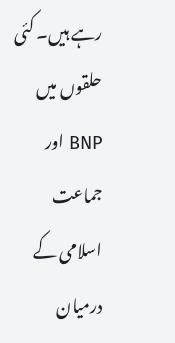رہے ہیں۔ کئی حلقوں میں BNP اور جماعت اسلامی کے درمیان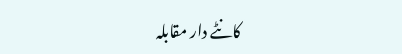کانٹے دار مقابلہ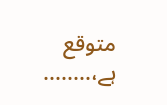متوقع ہے،........